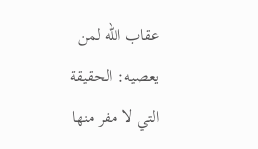عقاب الله لمن يعصيه: الحقيقة التي لا مفر منها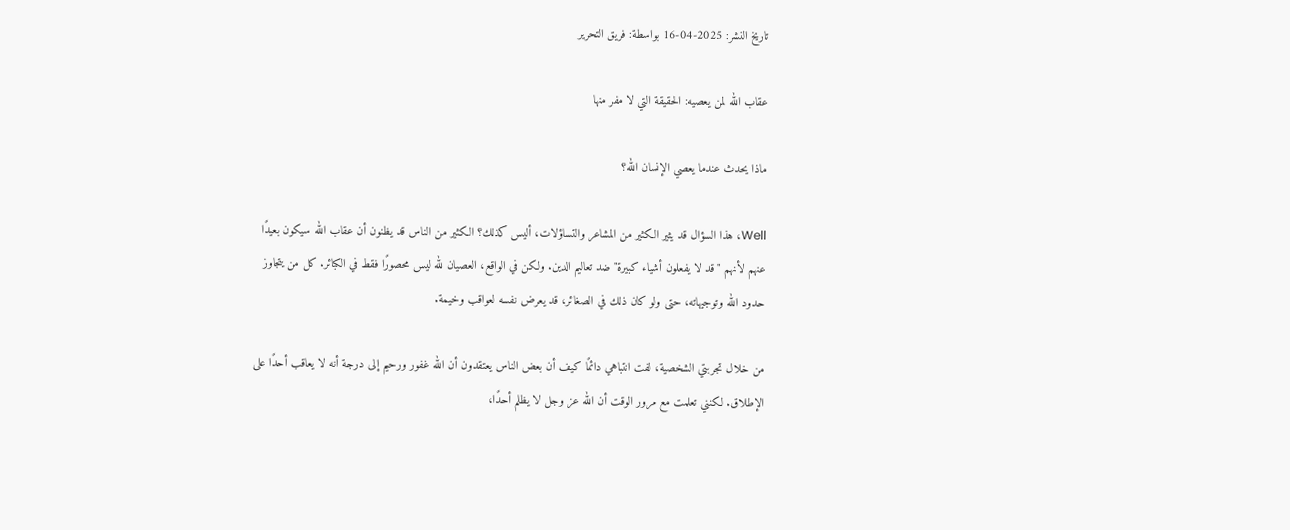تاريخ النشر: 2025-04-16 بواسطة: فريق التحرير

عقاب الله لمن يعصيه: الحقيقة التي لا مفر منها

ماذا يحدث عندما يعصي الإنسان الله؟

Well، هذا السؤال قد يثير الكثير من المشاعر والتساؤلات، أليس كذلك؟ الكثير من الناس قد يظنون أن عقاب الله سيكون بعيدًا عنهم لأنهم "قد لا يفعلون أشياء كبيرة" ضد تعاليم الدين. ولكن في الواقع، العصيان لله ليس محصورًا فقط في الكبائر. كل من يتجاوز حدود الله وتوجيهاته، حتى ولو كان ذلك في الصغائر، قد يعرض نفسه لعواقب وخيمة.

من خلال تجربتي الشخصية، لفت انتباهي دائمًا كيف أن بعض الناس يعتقدون أن الله غفور ورحيم إلى درجة أنه لا يعاقب أحدًا على الإطلاق. لكنني تعلمت مع مرور الوقت أن الله عز وجل لا يظلم أحدًا،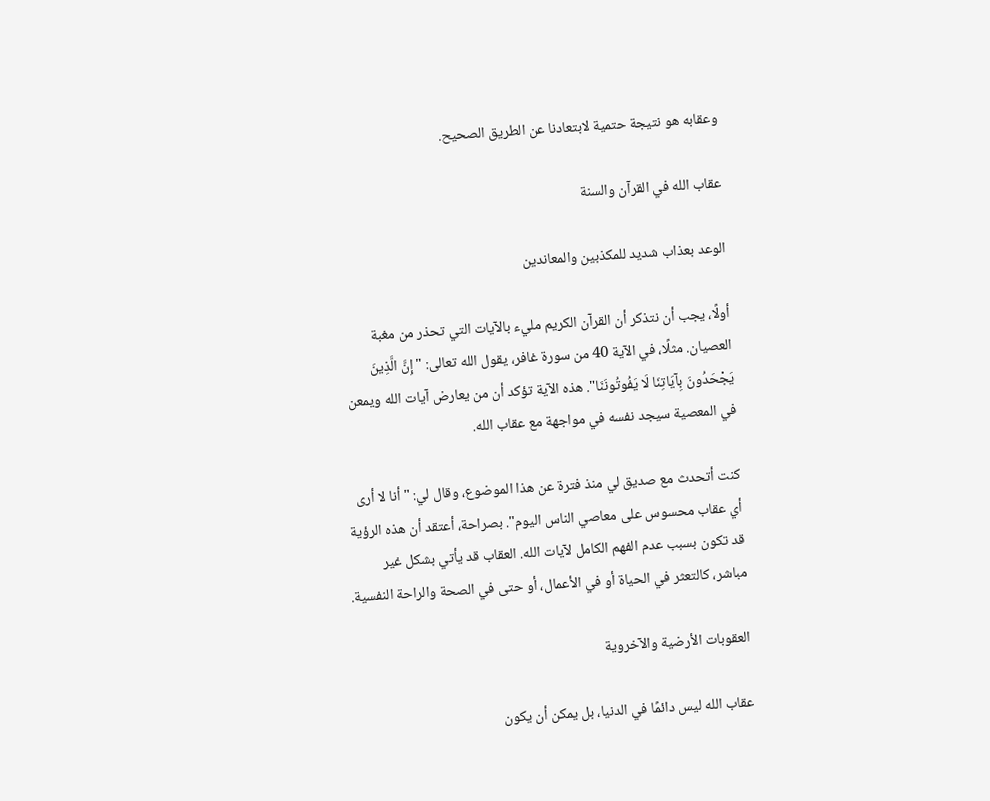وعقابه هو نتيجة حتمية لابتعادنا عن الطريق الصحيح.

عقاب الله في القرآن والسنة

الوعد بعذاب شديد للمكذبين والمعاندين

أولًا، يجب أن نتذكر أن القرآن الكريم مليء بالآيات التي تحذر من مغبة العصيان. مثلًا، في الآية 40 من سورة غافر، يقول الله تعالى: "إِنَّ الَّذِينَ يَجْحَدُونَ بِآيَاتِنَا لَا يَفُوتُونَنَا". هذه الآية تؤكد أن من يعارض آيات الله ويمعن في المعصية سيجد نفسه في مواجهة مع عقاب الله.

كنت أتحدث مع صديق لي منذ فترة عن هذا الموضوع، وقال لي: "أنا لا أرى أي عقاب محسوس على معاصي الناس اليوم". بصراحة، أعتقد أن هذه الرؤية قد تكون بسبب عدم الفهم الكامل لآيات الله. العقاب قد يأتي بشكل غير مباشر، كالتعثر في الحياة أو في الأعمال، أو حتى في الصحة والراحة النفسية.

العقوبات الأرضية والآخروية

عقاب الله ليس دائمًا في الدنيا، بل يمكن أن يكون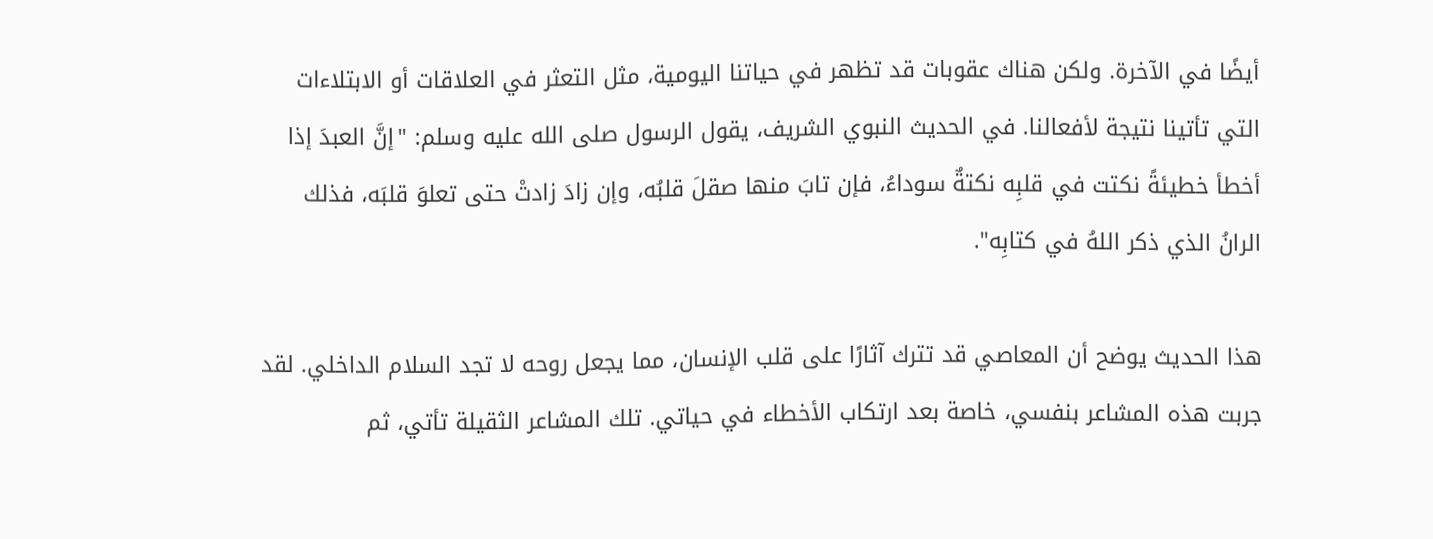أيضًا في الآخرة. ولكن هناك عقوبات قد تظهر في حياتنا اليومية، مثل التعثر في العلاقات أو الابتلاءات التي تأتينا نتيجة لأفعالنا. في الحديث النبوي الشريف، يقول الرسول صلى الله عليه وسلم: "إنَّ العبدَ إذا أخطأ خطيئةً نكتت في قلبِه نكتةٌ سوداءُ، فإن تابَ منها صقلَ قلبُه، وإن زادَ زادتْ حتى تعلوَ قلبَه، فذلك الرانُ الذي ذكر اللهُ في كتابِه".

هذا الحديث يوضح أن المعاصي قد تترك آثارًا على قلب الإنسان، مما يجعل روحه لا تجد السلام الداخلي. لقد جربت هذه المشاعر بنفسي، خاصة بعد ارتكاب الأخطاء في حياتي. تلك المشاعر الثقيلة تأتي، ثم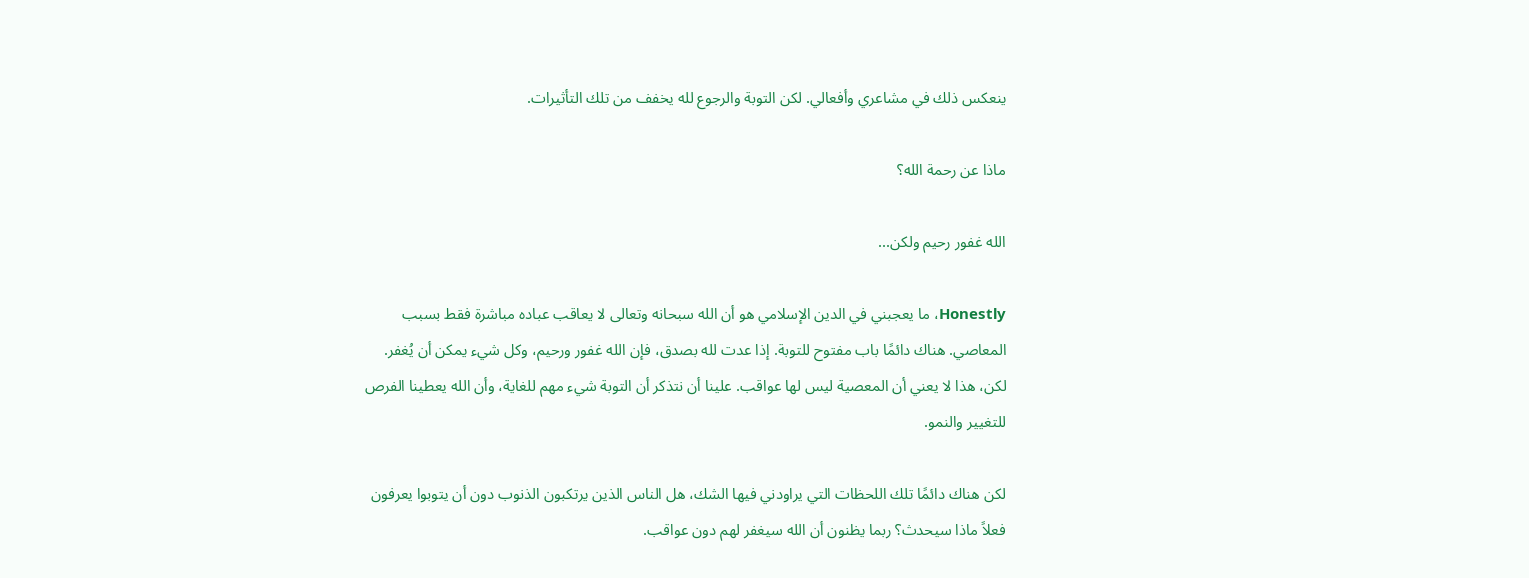ينعكس ذلك في مشاعري وأفعالي. لكن التوبة والرجوع لله يخفف من تلك التأثيرات.

ماذا عن رحمة الله؟

الله غفور رحيم ولكن...

Honestly، ما يعجبني في الدين الإسلامي هو أن الله سبحانه وتعالى لا يعاقب عباده مباشرة فقط بسبب المعاصي. هناك دائمًا باب مفتوح للتوبة. إذا عدت لله بصدق، فإن الله غفور ورحيم، وكل شيء يمكن أن يُغفر. لكن، هذا لا يعني أن المعصية ليس لها عواقب. علينا أن نتذكر أن التوبة شيء مهم للغاية، وأن الله يعطينا الفرص للتغيير والنمو.

لكن هناك دائمًا تلك اللحظات التي يراودني فيها الشك، هل الناس الذين يرتكبون الذنوب دون أن يتوبوا يعرفون فعلاً ماذا سيحدث؟ ربما يظنون أن الله سيغفر لهم دون عواقب.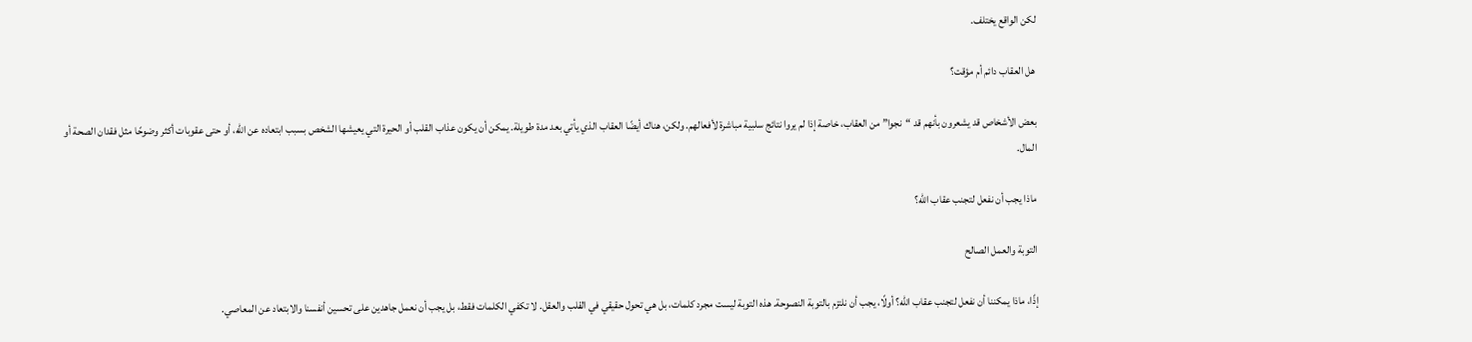لكن الواقع يختلف.

هل العقاب دائم أم مؤقت؟

بعض الأشخاص قد يشعرون بأنهم قد “نجوا” من العقاب، خاصة إذا لم يروا نتائج سلبية مباشرة لأفعالهم. ولكن، هناك أيضًا العقاب الذي يأتي بعد مدة طويلة. يمكن أن يكون عذاب القلب أو الحيرة التي يعيشها الشخص بسبب ابتعاده عن الله، أو حتى عقوبات أكثر وضوحًا مثل فقدان الصحة أو المال.

ماذا يجب أن نفعل لتجنب عقاب الله؟

التوبة والعمل الصالح

إذًا، ماذا يمكننا أن نفعل لتجنب عقاب الله؟ أولًا، يجب أن نلتزم بالتوبة النصوحة. هذه التوبة ليست مجرد كلمات، بل هي تحول حقيقي في القلب والعقل. لا تكفي الكلمات فقط، بل يجب أن نعمل جاهدين على تحسين أنفسنا والابتعاد عن المعاصي.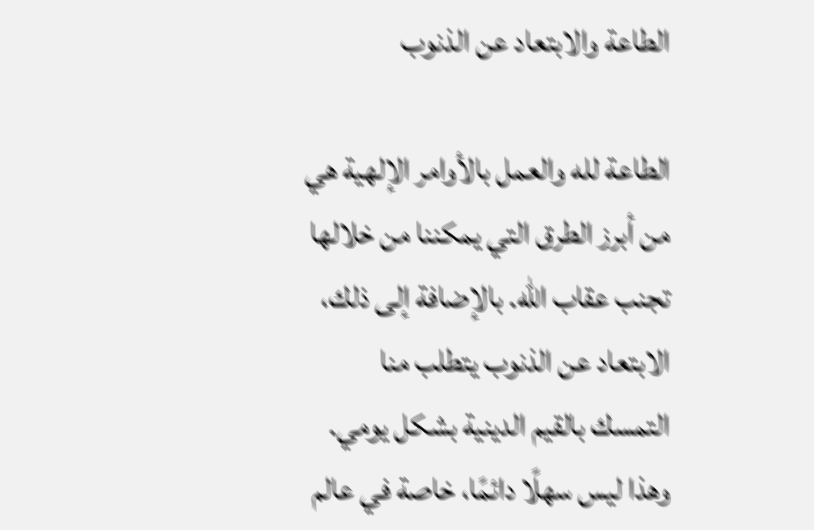الطاعة والابتعاد عن الذنوب

الطاعة لله والعمل بالأوامر الإلهية هي من أبرز الطرق التي يمكننا من خلالها تجنب عقاب الله. بالإضافة إلى ذلك، الابتعاد عن الذنوب يتطلب منا التمسك بالقيم الدينية بشكل يومي. وهذا ليس سهلًا دائمًا، خاصة في عالم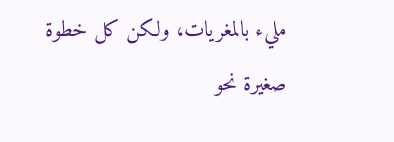مليء بالمغريات، ولكن كل خطوة صغيرة نحو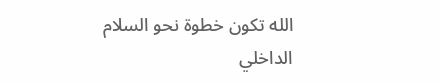الله تكون خطوة نحو السلام الداخلي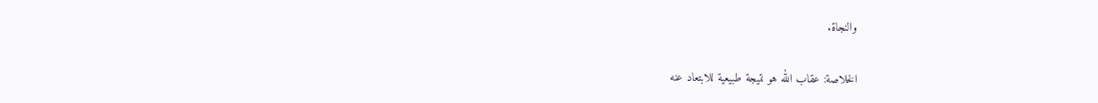والنجاة.

الخلاصة: عقاب الله هو نتيجة طبيعية للابتعاد عنه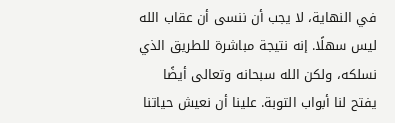في النهاية، لا يجب أن ننسى أن عقاب الله ليس سهلًا. إنه نتيجة مباشرة للطريق الذي نسلكه، ولكن الله سبحانه وتعالى أيضًا يفتح لنا أبواب التوبة. علينا أن نعيش حياتنا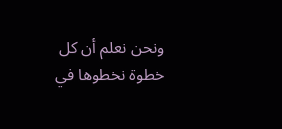ونحن نعلم أن كل خطوة نخطوها في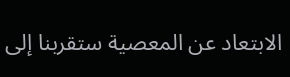الابتعاد عن المعصية ستقربنا إلى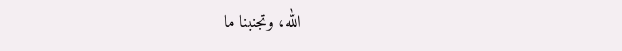الله، وتجنبنا ما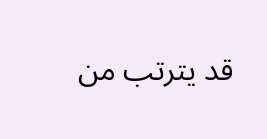قد يترتب من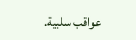عواقب سلبية.